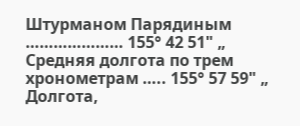Штурманом Парядиным ………………… 155° 42 51" „
Средняя долгота по трем хронометрам ….. 155° 57 59" „
Долгота,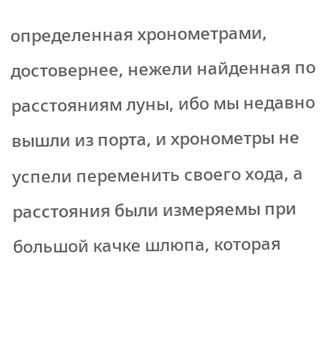определенная хронометрами, достовернее, нежели найденная по расстояниям луны, ибо мы недавно вышли из порта, и хронометры не успели переменить своего хода, а расстояния были измеряемы при большой качке шлюпа, которая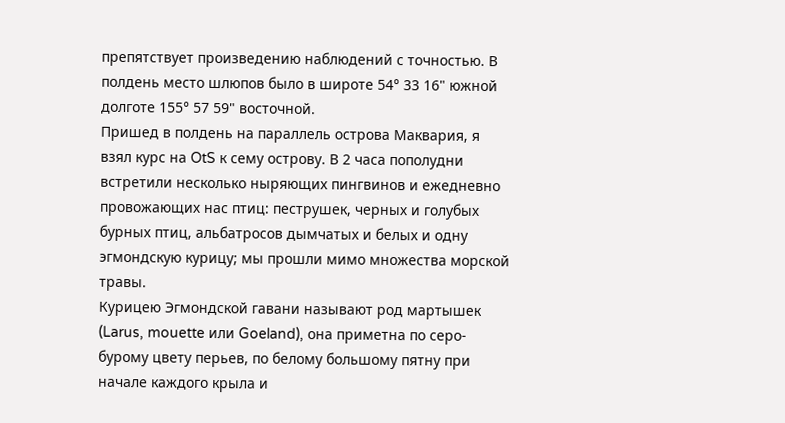препятствует произведению наблюдений с точностью. В полдень место шлюпов было в широте 54° 33 16" южной долготе 155° 57 59" восточной.
Пришед в полдень на параллель острова Маквария, я взял курс на OtS к сему острову. В 2 часа пополудни встретили несколько ныряющих пингвинов и ежедневно провожающих нас птиц: пеструшек, черных и голубых бурных птиц, альбатросов дымчатых и белых и одну эгмондскую курицу; мы прошли мимо множества морской травы.
Курицею Эгмондской гавани называют род мартышек (Larus, mouette или Goeland), она приметна по серо-бурому цвету перьев, по белому большому пятну при начале каждого крыла и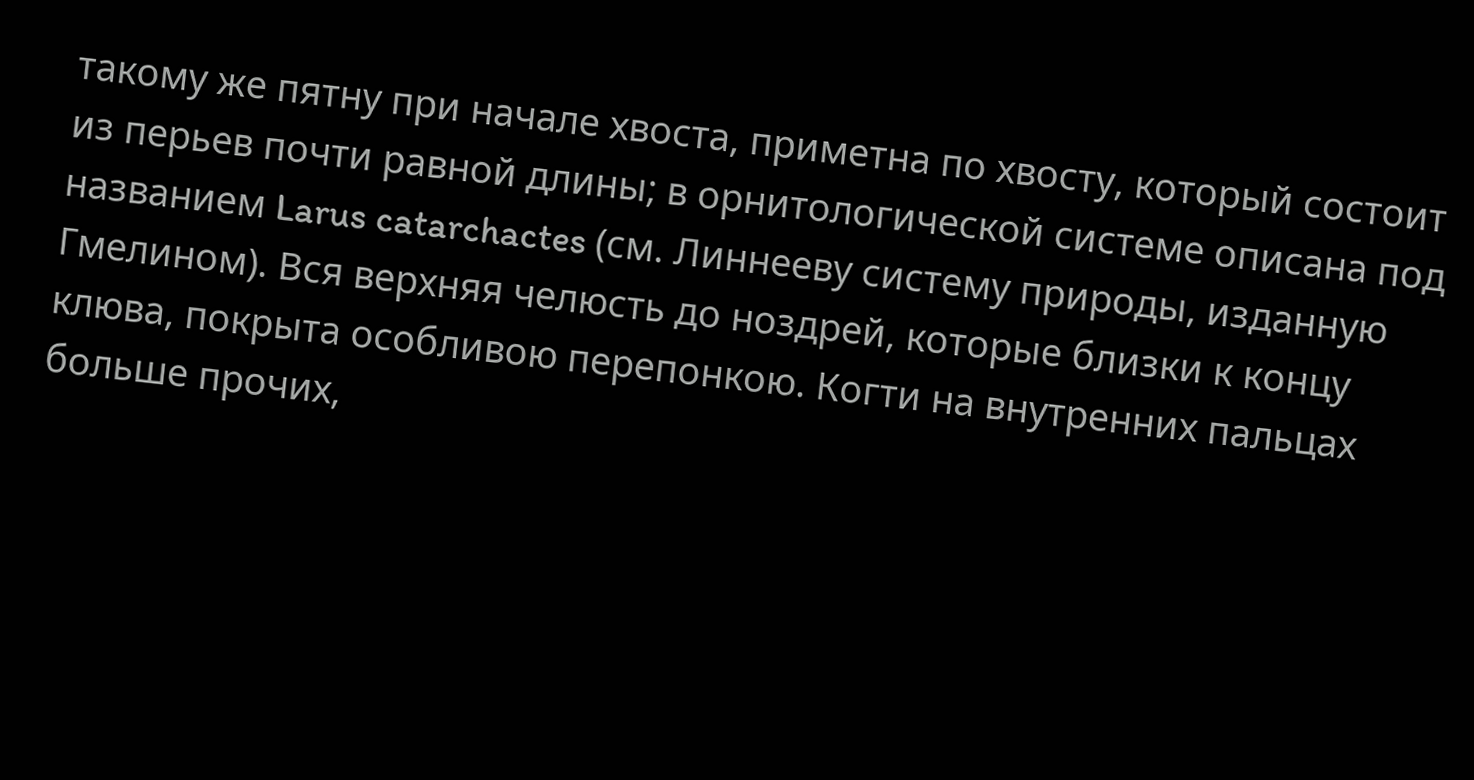такому же пятну при начале хвоста, приметна по хвосту, который состоит из перьев почти равной длины; в орнитологической системе описана под названием Larus catarchactes (см. Линнееву систему природы, изданную Гмелином). Вся верхняя челюсть до ноздрей, которые близки к концу клюва, покрыта особливою перепонкою. Когти на внутренних пальцах больше прочих,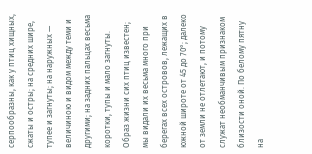серпообразны, как у птиц хищных, сжаты и остры; на средних шире, тупее и загнуты; на наружных — величиною и видом между теми и другими; на задних пальцах весьма коротки, тупы и мало загнуты. Образ жизни сих птиц известен; мы видали их весьма много при берегах всех островов, лежащих в южной широте от 45 до 70°; далеко от земли не отлетают, и потому служат необманчивым признаком близости оной. По белому пятну на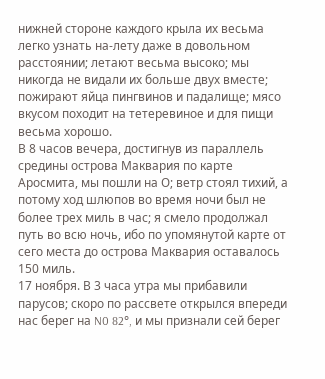нижней стороне каждого крыла их весьма легко узнать на-лету даже в довольном расстоянии; летают весьма высоко; мы никогда не видали их больше двух вместе; пожирают яйца пингвинов и падалище; мясо вкусом походит на тетеревиное и для пищи весьма хорошо.
В 8 часов вечера, достигнув из параллель средины острова Маквария по карте Аросмита, мы пошли на О; ветр стоял тихий, а потому ход шлюпов во время ночи был не более трех миль в час; я смело продолжал путь во всю ночь, ибо по упомянутой карте от сего места до острова Маквария оставалось 150 миль.
17 ноября. В 3 часа утра мы прибавили парусов; скоро по рассвете открылся впереди нас берег на N0 82°, и мы признали сей берег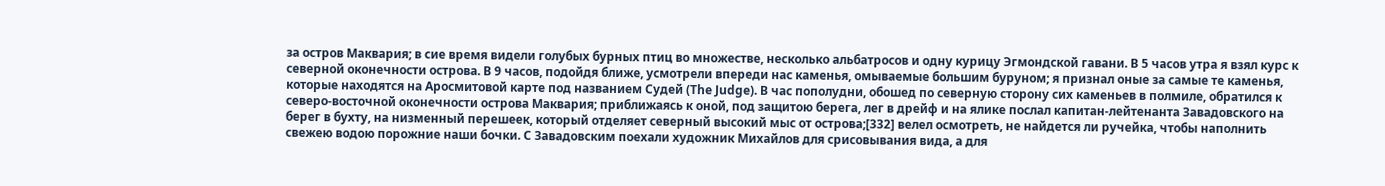за остров Маквария; в сие время видели голубых бурных птиц во множестве, несколько альбатросов и одну курицу Эгмондской гавани. В 5 часов утра я взял курс к северной оконечности острова. В 9 часов, подойдя ближе, усмотрели впереди нас каменья, омываемые большим буруном; я признал оные за самые те каменья, которые находятся на Аросмитовой карте под названием Судей (The Judge). В час пополудни, обошед по северную сторону сих каменьев в полмиле, обратился к северо-восточной оконечности острова Маквария; приближаясь к оной, под защитою берега, лег в дрейф и на ялике послал капитан-лейтенанта Завадовского на берег в бухту, на низменный перешеек, который отделяет северный высокий мыс от острова;[332] велел осмотреть, не найдется ли ручейка, чтобы наполнить свежею водою порожние наши бочки. С Завадовским поехали художник Михайлов для срисовывания вида, а для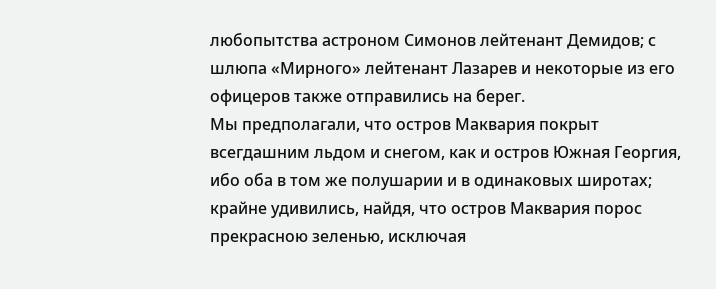любопытства астроном Симонов лейтенант Демидов; с шлюпа «Мирного» лейтенант Лазарев и некоторые из его офицеров также отправились на берег.
Мы предполагали, что остров Маквария покрыт всегдашним льдом и снегом, как и остров Южная Георгия, ибо оба в том же полушарии и в одинаковых широтах; крайне удивились, найдя, что остров Маквария порос прекрасною зеленью, исключая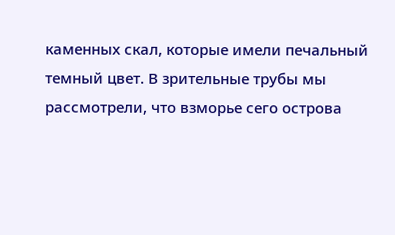каменных скал, которые имели печальный темный цвет. В зрительные трубы мы рассмотрели, что взморье сего острова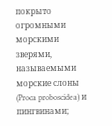покрыто огромными морскими зверями, называемыми морские слоны (Proca proboscidea) и пингвинами;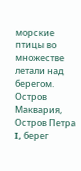морские птицы во множестве летали над берегом.
Остров Маквария, Остров Петра I, берег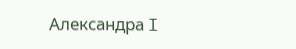Александра I